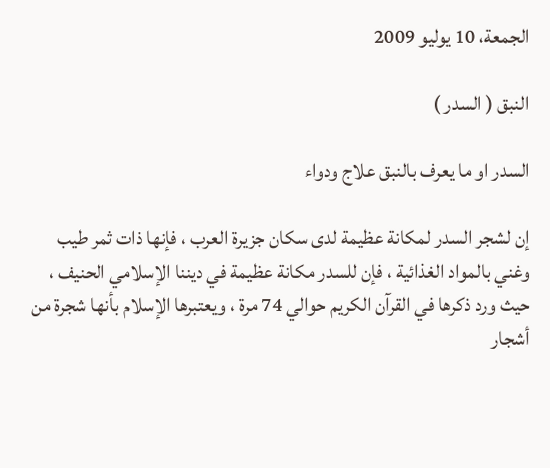الجمعة، 10 يوليو 2009

النبق ( السدر )

السدر او ما يعرف بالنبق علاج ودواء

إن لشجر السدر لمكانة عظيمة لدى سكان جزيرة العرب ، فإنها ذات ثمر طيب وغني بالمواد الغذائية ، فإن للسدر مكانة عظيمة في ديننا الإسلامي الحنيف ، حيث ورد ذكرها في القرآن الكريم حوالي 74 مرة ، ويعتبرها الإسلام بأنها شجرة من أشجار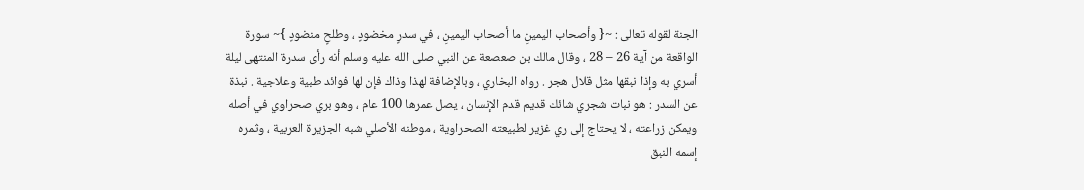الجنة لقوله تعالى : ~{ وأصحاب اليمينِ ما أصحاب اليمينِ ، في سدرٍ مخضودٍ ، وطلحٍ منضودٍ }~ سورة الواقعة من آية 26 – 28 ، وقال مالك بن صعصعة عن النبي صلى الله عليه وسلم أنه رأى سدرة المنتهى ليلة أسري به وإذا نبقها مثل قلال هجر . رواه البخاري ، وبالإضافة لهذا وذاك فإن لها فوائد طبية وعلاجية . نبذة عن السدر : هو نبات شجري شائك قديم قدم الإنسان ، يصل عمرها 100 عام ، وهو بري صحراوي في أصله ويمكن زراعته ، لا يحتاج إلى ري غزير لطبيعته الصحراوية ، موطنه الأصلي شبه الجزيرة العربية ، وثمره إسمه النبق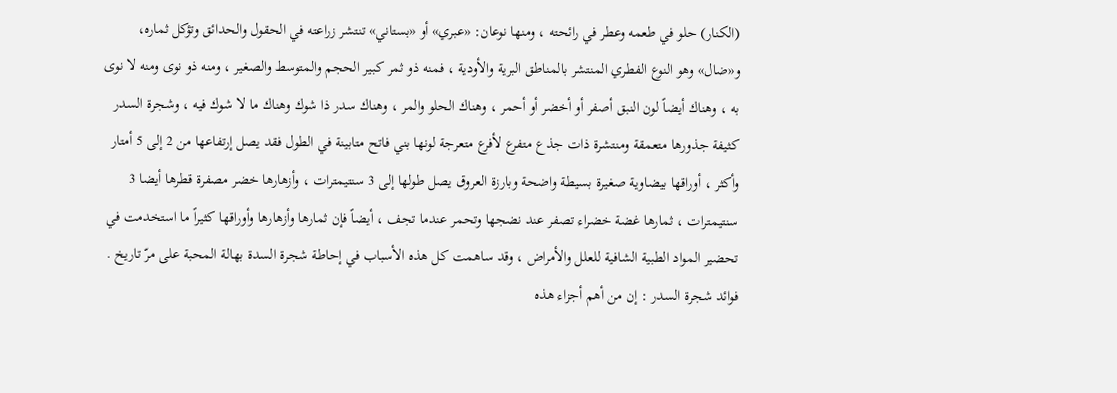(الكنار) حلو في طعمه وعطر في رائحته ، ومنها نوعان: «عبري» أو «بستاني» تنتشر زراعته في الحقول والحدائق وتؤكل ثماره، و«ضال» وهو النوع الفطري المنتشر بالمناطق البرية والأودية ، فمنه ذو ثمر كبير الحجم والمتوسط والصغير ، ومنه ذو نوى ومنه لا نوى به ، وهناك أيضاً لون النبق أصفر أو أخضر أو أحمر ، وهناك الحلو والمر ، وهناك سدر ذا شوك وهناك ما لا شوك فيه ، وشجرة السدر كثيفة جذورها متعمقة ومنتشرة ذات جذع متفرع لأفرع متعرجة لونها بني فاتح متابينة في الطول فقد يصل إرتفاعها من 2 إلى 5 أمتار وأكثر ، أوراقها بيضاوية صغيرة بسيطة واضحة وبارزة العروق يصل طولها إلى 3 سنتيمترات ، وأزهارها خضر مصفرة قطرها أيضا 3 سنتيمترات ، ثمارها غضة خضراء تصفر عند نضجها وتحمر عندما تجف ، أيضاً فإن ثمارها وأزهارها وأوراقها كثيراً ما استخدمت في تحضير المواد الطبية الشافية للعلل والأمراض ، وقد ساهمت كل هذه الأسباب في إحاطة شجرة السدة بهالة المحبة على مرّ تاريخ . فوائد شجرة السدر : إن من أهم أجزاء هذه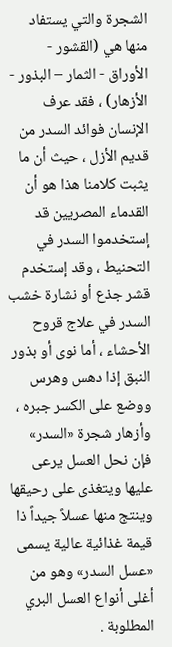الشجرة والتي يستفاد منها هي (القشور - الأوراق - الثمار – البذور - الأزهار) ، فقد عرف الإنسان فوائد السدر من قديم الأزل ، حيث أن ما يثبت كلامنا هذا هو أن القدماء المصريين قد إستخدموا السدر في التحنيط ، وقد إستخدم قشر جذع أو نشارة خشب السدر في علاج قروح الأحشاء ، أما نوى أو بذور النبق إذا دهس وهرس ووضع على الكسر جبره ، وأزهار شجرة «السدر» فإن نحل العسل يرعى عليها ويتغذى على رحيقها وينتج منها عسلاً جيداً ذا قيمة غذائية عالية يسمى «عسل السدر» وهو من أغلى أنواع العسل البري المطلوبة .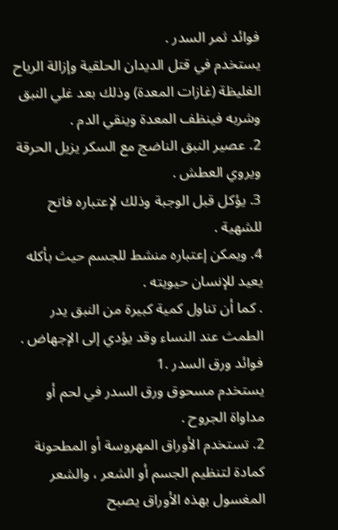فوائد ثمر السدر .
يستخدم في قتل الديدان الحلقية وإزالة الرياح الغليظة (غازات المعدة) وذلك بعد غلي النبق وشربه فينظف المعدة وينقي الدم .
2. عصير النبق الناضج مع السكر يزيل الحرقة ويروي العطش .
3. يؤكل قبل الوجبة وذلك لإعتباره فاتح للشهية .
4. ويمكن إعتباره منشط للجسم حيث بأكله يعيد للإنسان حيويته .
. كما أن تناول كمية كبيرة من النبق يدر الطمث عند النساء وقد يؤدي إلى الإجهاض .
فوائد ورق السدر .1
يستخدم مسحوق ورق السدر في لحم أو مداواة الجروح .
2. تستخدم الأوراق المهروسة أو المطحونة كمادة لتنظيم الجسم أو الشعر ، والشعر المغسول بهذه الأوراق يصبح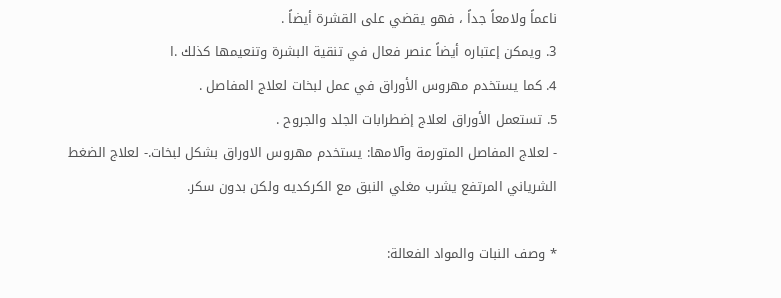ناعماً ولامعاً جداً ، فهو يقضي على القشرة أيضاً .
3. ويمكن إعتباره أيضاً عنصر فعال في تنقية البشرة وتنعيمها كذلك .ا
4. كما يستخدم مهروس الأوراق في عمل لبخات لعلاج المفاصل .
5. تستعمل الأوراق لعلاج إضطرابات الجلد والجروح .
- لعلاج المفاصل المتورمة وآلامها: يستخدم مهروس الاوراق بشكل لبخات.- لعلاج الضغط الشرياني المرتفع يشرب مغلي النبق مع الكركديه ولكن بدون سكر.

* وصف النبات والمواد الفعالة: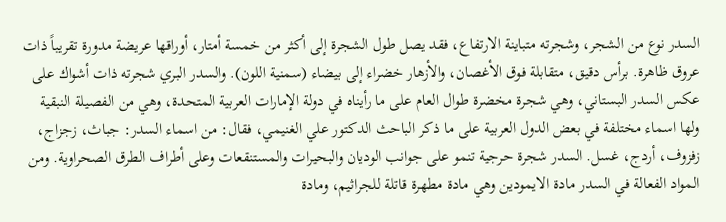السدر نوع من الشجر، وشجرته متباينة الارتفاع، فقد يصل طول الشجرة إلى أكثر من خمسة أمتار، أوراقها عريضة مدورة تقريباً ذات عروق ظاهرة. برأس دقيق، متقابلة فوق الأغصان، والأزهار خضراء إلى بيضاء (سمنية اللون). والسدر البري شجرته ذات أشواك على عكس السدر البستاني، وهي شجرة مخضرة طوال العام على ما رأيناه في دولة الإمارات العربية المتحدة، وهي من الفصيلة النبقية ولها اسماء مختلفة في بعض الدول العربية على ما ذكر الباحث الدكتور علي الغنيمي، فقال: من اسماء السدر: جباث، زجزاج، زفزوف، أردج، غسل. السدر شجرة حرجية تنمو على جوانب الوديان والبحيرات والمستنقعات وعلى أطراف الطرق الصحراوية. ومن المواد الفعالة في السدر مادة الايمودين وهي مادة مطهرة قاتلة للجراثيم، ومادة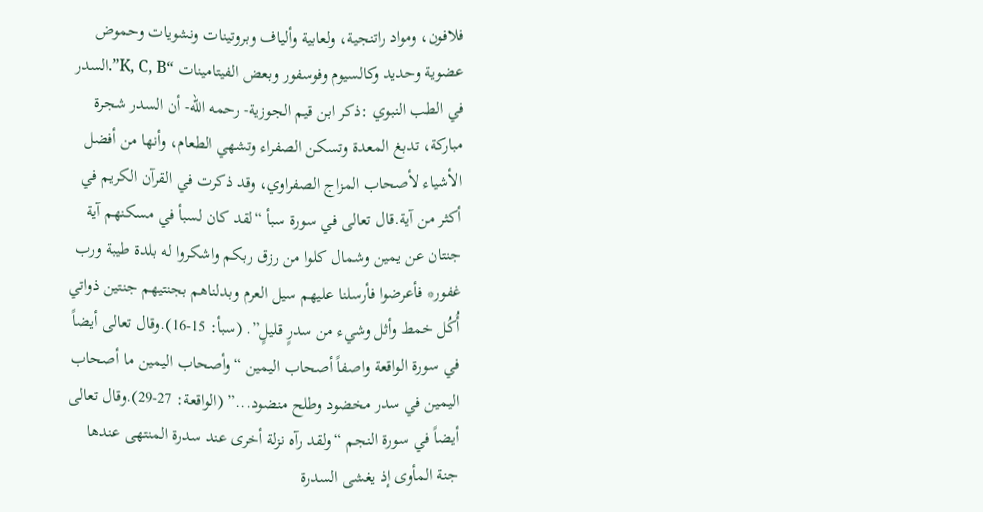فلافون، ومواد راتنجية، ولعابية وألياف وبروتينات ونشويات وحموض عضوية وحديد وكالسيوم وفوسفور وبعض الفيتامينات “K, C, B”.السدر في الطب النبوي :ذكر ابن قيم الجوزية- رحمه الله- أن السدر شجرة مباركة، تدبغ المعدة وتسكن الصفراء وتشهي الطعام، وأنها من أفضل الأشياء لأصحاب المزاج الصفراوي، وقد ذكرت في القرآن الكريم في أكثر من آية.قال تعالى في سورة سبأ “لقد كان لسبأ في مسكنهم آية جنتان عن يمين وشمال كلوا من رزق ربكم واشكروا له بلدة طيبة ورب غفور* فأعرضوا فأرسلنا عليهم سيل العرم وبدلناهم بجنتيهم جنتين ذواتي أُكُل خمط وأثل وشيء من سدرٍ قليلٍ”. (سبأ: 15-16).وقال تعالى أيضاً في سورة الواقعة واصفاً أصحاب اليمين “وأصحاب اليمين ما أصحاب اليمين في سدر مخضود وطلح منضود...” (الواقعة: 27-29).وقال تعالى أيضاً في سورة النجم “ولقد رآه نزلة أخرى عند سدرة المنتهى عندها جنة المأوى إذ يغشى السدرة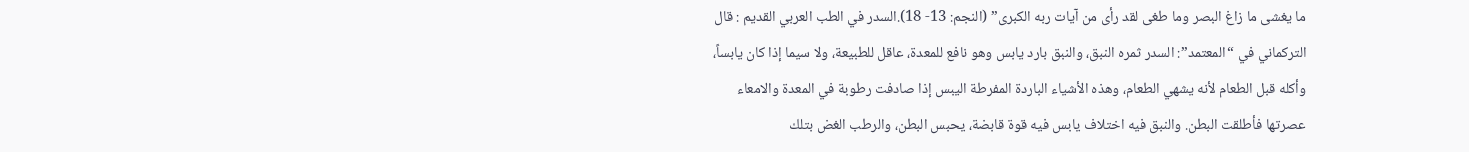ما يغشى ما زاغ البصر وما طغى لقد رأى من آيات ربه الكبرى” (النجم: 13- 18).السدر في الطب العربي القديم : قال التركماني في “المعتمد”: السدر ثمره النبق، والنبق بارد يابس وهو نافع للمعدة، عاقل للطبيعة، ولا سيما إذا كان يابساً، وأكله قبل الطعام لأنه يشهي الطعام، وهذه الأشياء الباردة المفرطة اليبس إذا صادفت رطوبة في المعدة والامعاء عصرتها فأطلقت البطن. والنبق فيه اختلاف يابس فيه قوة قابضة، يحبس البطن، والرطب الغض بتلك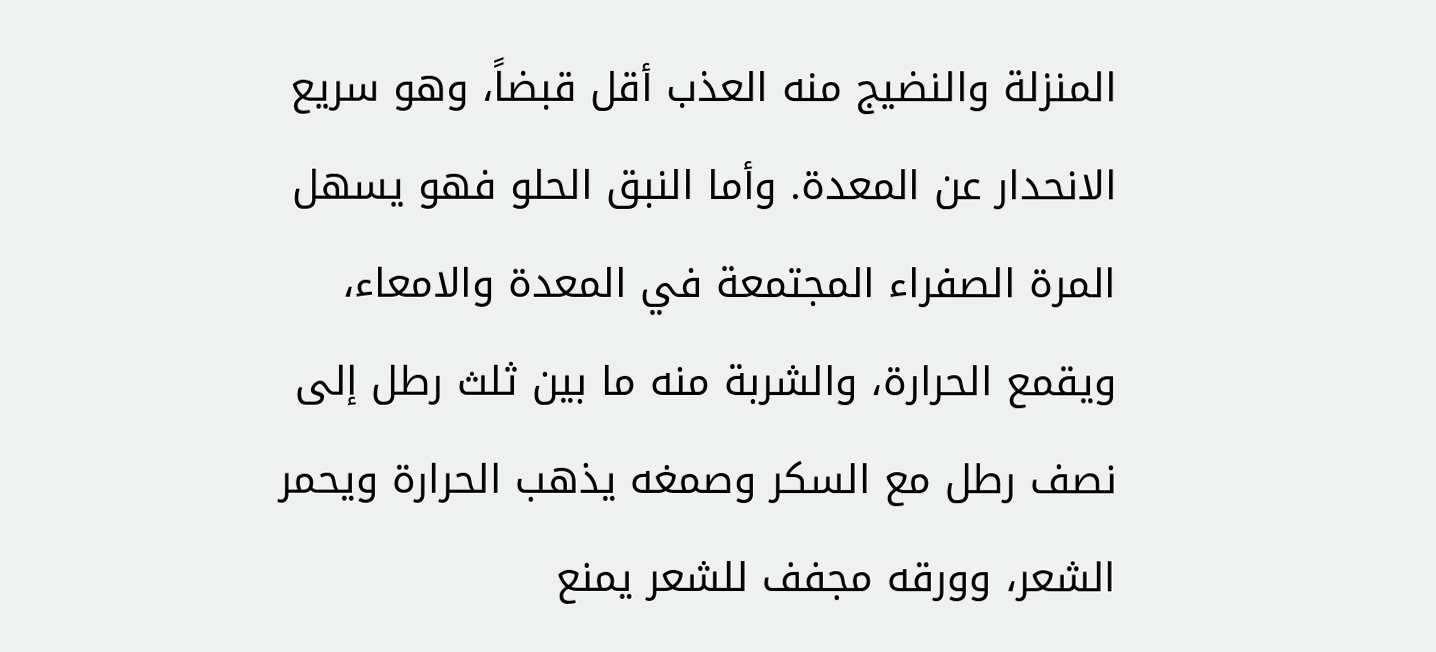المنزلة والنضيج منه العذب أقل قبضاً، وهو سريع الانحدار عن المعدة. وأما النبق الحلو فهو يسهل المرة الصفراء المجتمعة في المعدة والامعاء، ويقمع الحرارة، والشربة منه ما بين ثلث رطل إلى نصف رطل مع السكر وصمغه يذهب الحرارة ويحمر الشعر، وورقه مجفف للشعر يمنع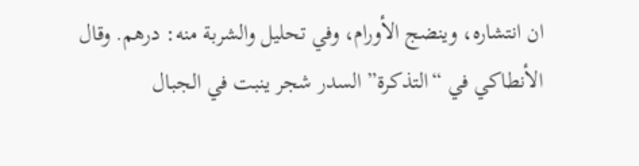ان انتشاره، وينضج الأورام، وفي تحليل والشربة منه: درهم. وقال الأنطاكي في “التذكرة” السدر شجر ينبت في الجبال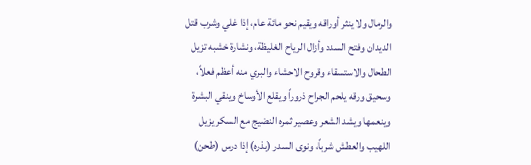والرمال ولا ينثر أوراقه ويقيم نحو مائة عام، إذا غلي وشرب قتل الديدان وفتح السدد وأزال الرياح الغليظة، ونشارة خشبه تزيل الطحال والاستسقاء وقروح الاحشاء والبري منه أعظم فعلاً، وسحيق ورقه يلحم الجراح ذروراً ويقلع الأوساخ وينقي البشرة وينعمها ويشد الشعر وعصير ثمره النضيج مع السكر يزيل اللهيب والعطش شرباً، ونوى السدر (بذره) إذا درس (طحن)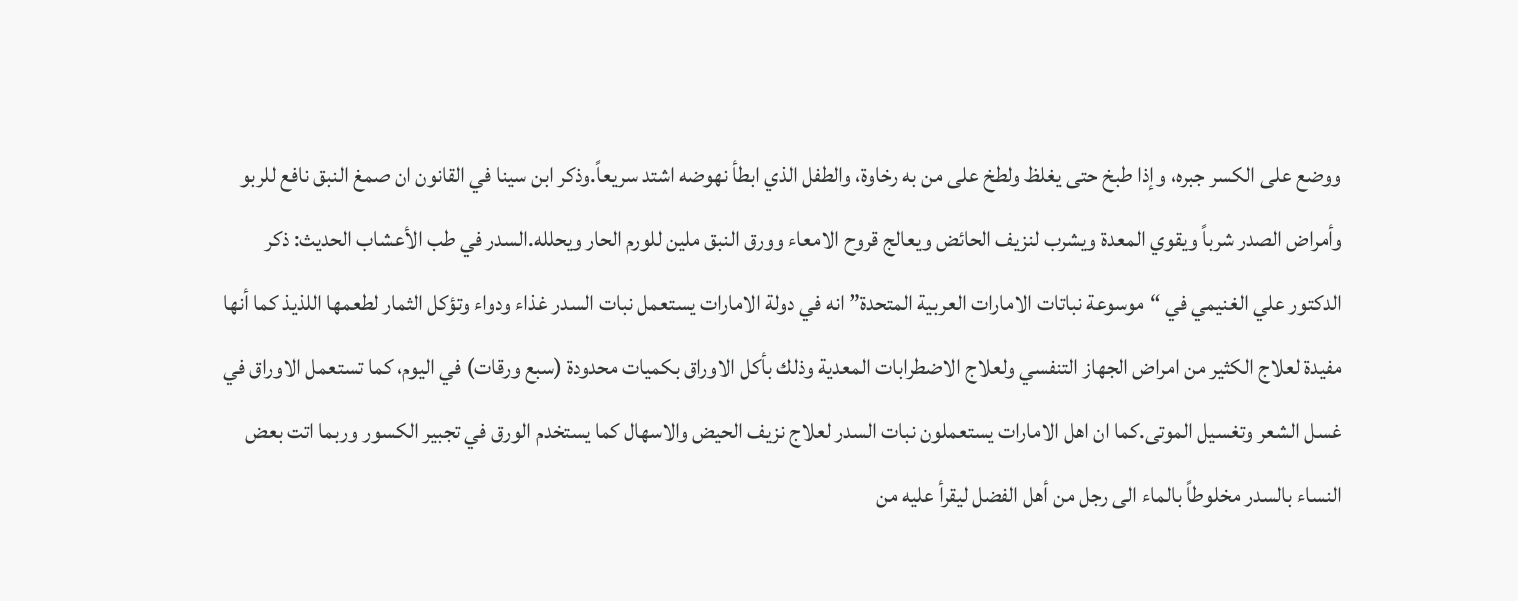ووضع على الكسر جبره، وإذا طبخ حتى يغلظ ولطخ على من به رخاوة، والطفل الذي ابطأ نهوضه اشتد سريعاً.وذكر ابن سينا في القانون ان صمغ النبق نافع للربو وأمراض الصدر شرباً ويقوي المعدة ويشرب لنزيف الحائض ويعالج قروح الامعاء وورق النبق ملين للورم الحار ويحلله.السدر في طب الأعشاب الحديث: ذكر الدكتور علي الغنيمي في “موسوعة نباتات الامارات العربية المتحدة” انه في دولة الامارات يستعمل نبات السدر غذاء ودواء وتؤكل الثمار لطعمها اللذيذ كما أنها مفيدة لعلاج الكثير من امراض الجهاز التنفسي ولعلاج الاضطرابات المعدية وذلك بأكل الاوراق بكميات محدودة (سبع ورقات) في اليوم، كما تستعمل الاوراق في غسل الشعر وتغسيل الموتى.كما ان اهل الامارات يستعملون نبات السدر لعلاج نزيف الحيض والاسهال كما يستخدم الورق في تجبير الكسور وربما اتت بعض النساء بالسدر مخلوطاً بالماء الى رجل من أهل الفضل ليقرأ عليه من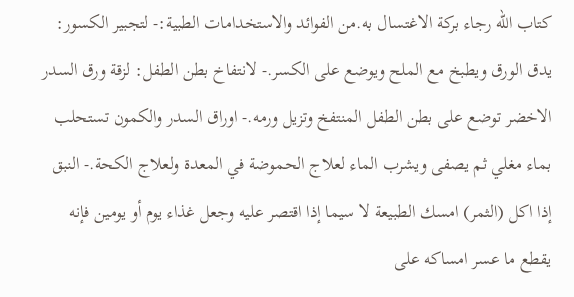كتاب الله رجاء بركة الاغتسال به.من الفوائد والاستخدامات الطبية:- لتجبير الكسور: يدق الورق ويطبخ مع الملح ويوضع على الكسر.- لانتفاخ بطن الطفل: لزقة ورق السدر الاخضر توضع على بطن الطفل المنتفخ وتزيل ورمه.- اوراق السدر والكمون تستحلب بماء مغلي ثم يصفى ويشرب الماء لعلاج الحموضة في المعدة ولعلاج الكحة.- النبق إذا اكل (الثمر) امسك الطبيعة لا سيما إذا اقتصر عليه وجعل غذاء يوم أو يومين فإنه يقطع ما عسر امساكه على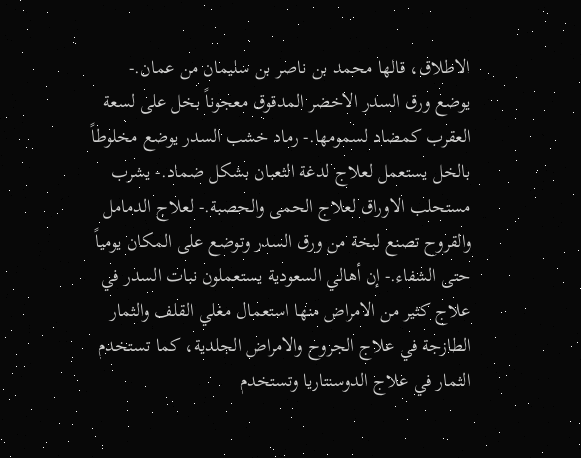الاطلاق، قالها محمد بن ناصر بن سليمان من عمان.- يوضع ورق السدر الاخضر المدقوق معجوناً بخل على لسعة العقرب كمضاد لسمومها.- رماد خشب السدر يوضع مخلوطاً بالخل يستعمل لعلاج لدغة الثعبان بشكل ضماد.- يشرب مستحلب الاوراق لعلاج الحمى والحصبة.- لعلاج الدمامل والقروح تصنع لبخة من ورق السدر وتوضع على المكان يومياً حتى الشفاء.- إن أهالي السعودية يستعملون نبات السدر في علاج كثير من الامراض منها استعمال مغلي القلف والثمار الطازجة في علاج الجروح والامراض الجلدية، كما تستخدم الثمار في علاج الدوسنتاريا وتستخدم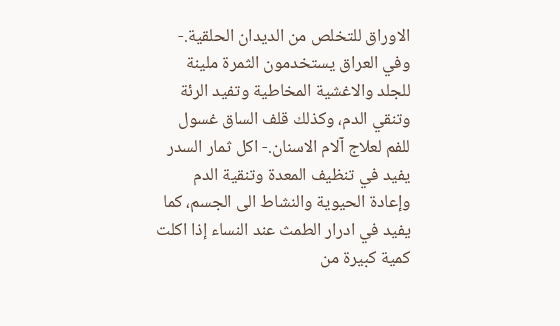الاوراق للتخلص من الديدان الحلقية.- وفي العراق يستخدمون الثمرة ملينة للجلد والاغشية المخاطية وتفيد الرئة وتنقي الدم، وكذلك قلف الساق غسول للفم لعلاج آلام الاسنان.- اكل ثمار السدر يفيد في تنظيف المعدة وتنقية الدم وإعادة الحيوية والنشاط الى الجسم، كما يفيد في ادرار الطمث عند النساء إذا اكلت كمية كبيرة من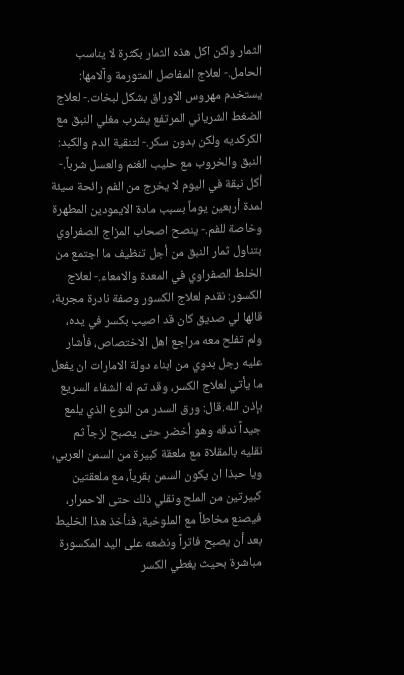الثمار ولكن اكل هذه الثمار بكثرة لا يناسب الحامل.- لعلاج المفاصل المتورمة وآلامها: يستخدم مهروس الاوراق بشكل لبخات.- لعلاج الضغط الشرياني المرتفع يشرب مغلي النبق مع الكركديه ولكن بدون سكر.- لتنقية الدم والكبد: النبق والخروب مع حليب الغنم والعسل شرباً.- أكل نبقة في اليوم لا يخرج من الفم رائحة سيئة لمدة أربعين يوماً بسبب مادة الايمودين المطهرة وخاصة للفم.- ينصح اصحاب المزاج الصفراوي بتناول ثمار النبق من أجل تنظيف ما اجتمع من الخلط الصفراوي في المعدة والامعاء.- لعلاج الكسور: نقدم لعلاج الكسور وصفة نادرة مجربة، قالها لي صديق كان قد اصيب بكسر في يده، ولم تفلح معه مراجع اهل الاختصاص، فأشار عليه رجل بدوي من ابناء دولة الامارات ان يفعل ما يأتي لعلاج الكسر، وقد تم له الشفاء السريع بإذن الله.قال: ورق السدر من النوع الذي يلمع جيداً ندقه وهو أخضر حتى يصبح لزجاً ثم نقليه بالمقلاة مع ملعقة كبيرة من السمن العربي، ويا حبذا ان يكون السمن بقرياً، مع ملعقتين كبيرتين من الملح ونقلي ذلك حتى الاحمرار، فيصنع مخاطاً مع الملوخية، فنأخذ هذا الخليط بعد أن يصبح فاتراً ونضعه على اليد المكسورة مباشرة بحيث يغطي الكسر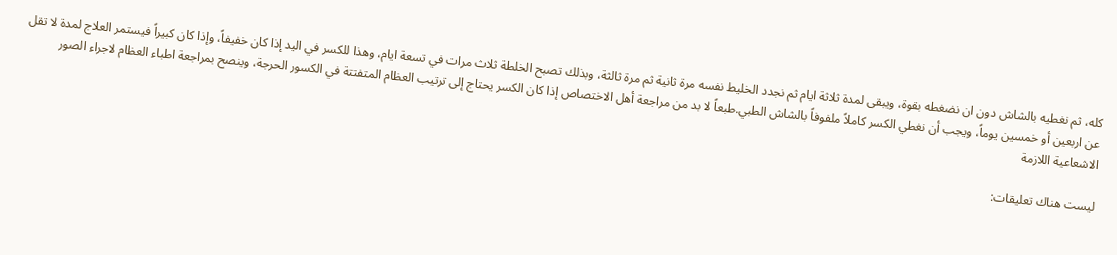كله، ثم نغطيه بالشاش دون ان نضغطه بقوة، ويبقى لمدة ثلاثة ايام ثم نجدد الخليط نفسه مرة ثانية ثم مرة ثالثة، وبذلك تصبح الخلطة ثلاث مرات في تسعة ايام، وهذا للكسر في اليد إذا كان خفيفاً، وإذا كان كبيراً فيستمر العلاج لمدة لا تقل عن اربعين أو خمسين يوماً، ويجب أن نغطي الكسر كاملاً ملفوفاً بالشاش الطبي.طبعاً لا بد من مراجعة أهل الاختصاص إذا كان الكسر يحتاج إلى ترتيب العظام المتفتتة في الكسور الحرجة، وينصح بمراجعة اطباء العظام لاجراء الصور الاشعاعية اللازمة

ليست هناك تعليقات: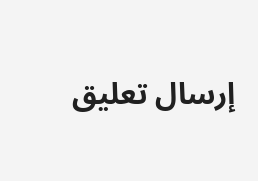إرسال تعليق